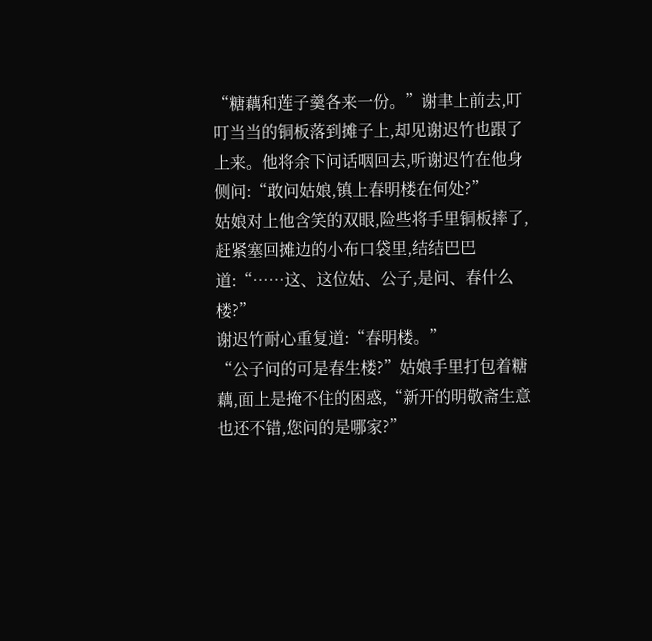“糖藕和莲子羹各来一份。”谢聿上前去,叮叮当当的铜板落到摊子上,却见谢迟竹也跟了上来。他将余下问话咽回去,听谢迟竹在他身侧问:“敢问姑娘,镇上春明楼在何处?”
姑娘对上他含笑的双眼,险些将手里铜板摔了,赶紧塞回摊边的小布口袋里,结结巴巴道:“……这、这位姑、公子,是问、春什么楼?”
谢迟竹耐心重复道:“春明楼。”
“公子问的可是春生楼?”姑娘手里打包着糖藕,面上是掩不住的困惑,“新开的明敬斋生意也还不错,您问的是哪家?”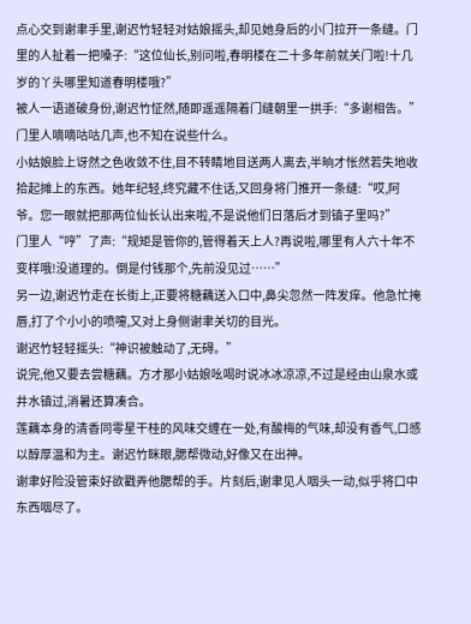点心交到谢聿手里,谢迟竹轻轻对姑娘摇头,却见她身后的小门拉开一条缝。门里的人扯着一把嗓子:“这位仙长,别问啦,春明楼在二十多年前就关门啦!十几岁的丫头哪里知道春明楼哦?”
被人一语道破身份,谢迟竹怔然,随即遥遥隔着门缝朝里一拱手:“多谢相告。”
门里人嘀嘀咕咕几声,也不知在说些什么。
小姑娘脸上讶然之色收敛不住,目不转睛地目送两人离去,半晌才怅然若失地收拾起摊上的东西。她年纪轻,终究藏不住话,又回身将门推开一条缝:“哎,阿爷。您一眼就把那两位仙长认出来啦,不是说他们日落后才到镇子里吗?”
门里人“哼”了声:“规矩是管你的,管得着天上人?再说啦,哪里有人六十年不变样哦!没道理的。倒是付钱那个,先前没见过……”
另一边,谢迟竹走在长街上,正要将糖藕送入口中,鼻尖忽然一阵发痒。他急忙掩唇,打了个小小的喷嚏,又对上身侧谢聿关切的目光。
谢迟竹轻轻摇头:“神识被触动了,无碍。”
说完,他又要去尝糖藕。方才那小姑娘吆喝时说冰冰凉凉,不过是经由山泉水或井水镇过,消暑还算凑合。
莲藕本身的清香同零星干桂的风味交缠在一处,有酸梅的气味,却没有香气,口感以醇厚温和为主。谢迟竹眯眼,腮帮微动,好像又在出神。
谢聿好险没管束好欲戳弄他腮帮的手。片刻后,谢聿见人咽头一动,似乎将口中东西咽尽了。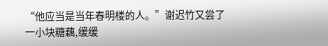“他应当是当年春明楼的人。”谢迟竹又尝了一小块糖藕,缓缓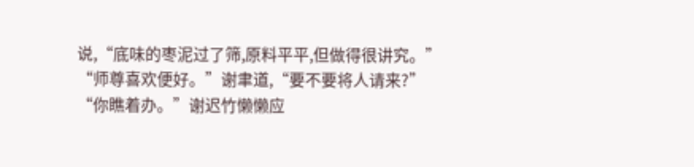说,“底味的枣泥过了筛,原料平平,但做得很讲究。”
“师尊喜欢便好。”谢聿道,“要不要将人请来?”
“你瞧着办。”谢迟竹懒懒应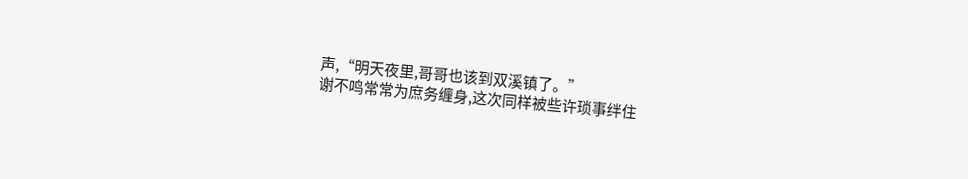声,“明天夜里,哥哥也该到双溪镇了。”
谢不鸣常常为庶务缠身,这次同样被些许琐事绊住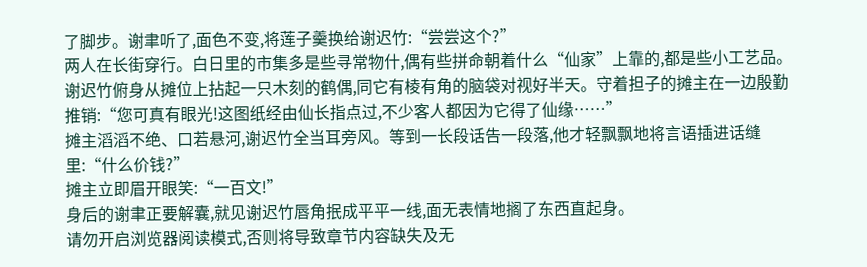了脚步。谢聿听了,面色不变,将莲子羹换给谢迟竹:“尝尝这个?”
两人在长街穿行。白日里的市集多是些寻常物什,偶有些拼命朝着什么“仙家”上靠的,都是些小工艺品。
谢迟竹俯身从摊位上拈起一只木刻的鹤偶,同它有棱有角的脑袋对视好半天。守着担子的摊主在一边殷勤推销:“您可真有眼光!这图纸经由仙长指点过,不少客人都因为它得了仙缘……”
摊主滔滔不绝、口若悬河,谢迟竹全当耳旁风。等到一长段话告一段落,他才轻飘飘地将言语插进话缝里:“什么价钱?”
摊主立即眉开眼笑:“一百文!”
身后的谢聿正要解囊,就见谢迟竹唇角抿成平平一线,面无表情地搁了东西直起身。
请勿开启浏览器阅读模式,否则将导致章节内容缺失及无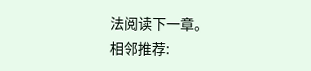法阅读下一章。
相邻推荐: